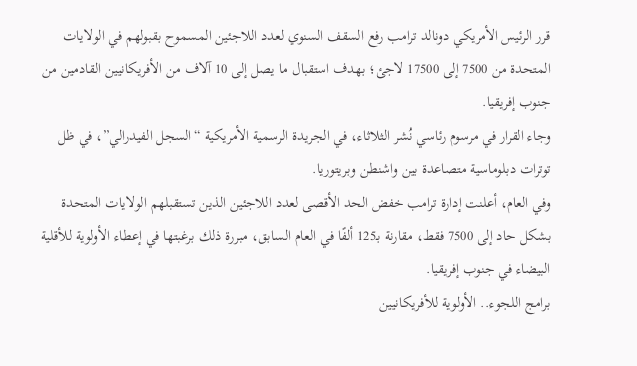قرر الرئيس الأمريكي دونالد ترامب رفع السقف السنوي لعدد اللاجئين المسموح بقبولهم في الولايات المتحدة من 7500 إلى 17500 لاجئ؛ بهدف استقبال ما يصل إلى 10 آلاف من الأفريكانيين القادمين من جنوب إفريقيا.
وجاء القرار في مرسوم رئاسي نُشر الثلاثاء، في الجريدة الرسمية الأمريكية “السجل الفيدرالي”، في ظل توترات دبلوماسية متصاعدة بين واشنطن وبريتوريا.
وفي العام، أعلنت إدارة ترامب خفض الحد الأقصى لعدد اللاجئين الذين تستقبلهم الولايات المتحدة بشكل حاد إلى 7500 فقط، مقارنة بـ125 ألفًا في العام السابق، مبررة ذلك برغبتها في إعطاء الأولوية للأقلية البيضاء في جنوب إفريقيا.
برامج اللجوء.. الأولوية للأفريكانيين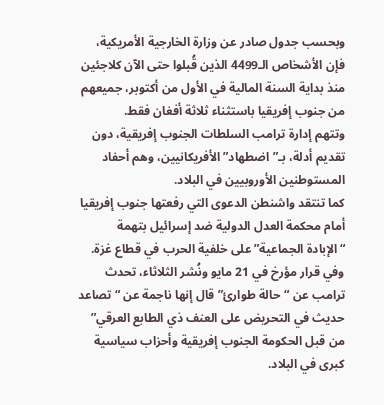وبحسب جدول صادر عن وزارة الخارجية الأمريكية، فإن الأشخاص الـ4499 الذين قُبلوا حتى الآن كلاجئين منذ بداية السنة المالية في الأول من أكتوبر، جميعهم من جنوب إفريقيا باستثناء ثلاثة أفغان فقط.
وتتهم إدارة ترامب السلطات الجنوب إفريقية، دون تقديم أدلة، بـ”اضطهاد” الأفريكانيين، وهم أحفاد المستوطنين الأوروبيين في البلاد.
كما تنتقد واشنطن الدعوى التي رفعتها جنوب إفريقيا أمام محكمة العدل الدولية ضد إسرائيل بتهمة “الإبادة الجماعية” على خلفية الحرب في قطاع غزة.
وفي قرار مؤرخ في 21 مايو ونُشر الثلاثاء، تحدث ترامب عن “حالة طوارئ” قال إنها ناجمة عن “تصاعد حديث في التحريض على العنف ذي الطابع العرقي” من قبل الحكومة الجنوب إفريقية وأحزاب سياسية كبرى في البلاد.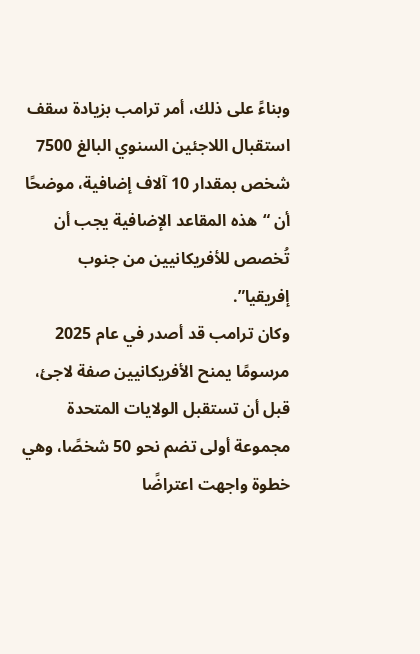وبناءً على ذلك، أمر ترامب بزيادة سقف استقبال اللاجئين السنوي البالغ 7500 شخص بمقدار 10 آلاف إضافية، موضحًا أن “هذه المقاعد الإضافية يجب أن تُخصص للأفريكانيين من جنوب إفريقيا”.
وكان ترامب قد أصدر في عام 2025 مرسومًا يمنح الأفريكانيين صفة لاجئ، قبل أن تستقبل الولايات المتحدة مجموعة أولى تضم نحو 50 شخصًا، وهي خطوة واجهت اعتراضًا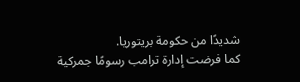شديدًا من حكومة بريتوريا.
كما فرضت إدارة ترامب رسومًا جمركية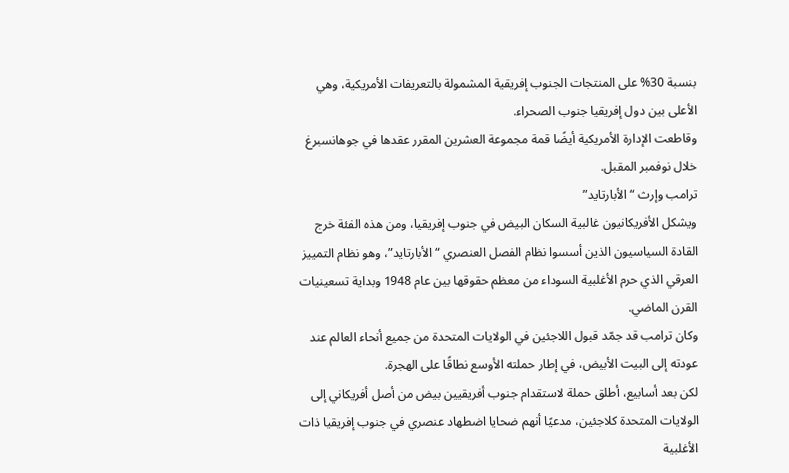بنسبة 30% على المنتجات الجنوب إفريقية المشمولة بالتعريفات الأمريكية، وهي الأعلى بين دول إفريقيا جنوب الصحراء.
وقاطعت الإدارة الأمريكية أيضًا قمة مجموعة العشرين المقرر عقدها في جوهانسبرغ خلال نوفمبر المقبل.
ترامب وإرث “الأبارتايد”
ويشكل الأفريكانيون غالبية السكان البيض في جنوب إفريقيا، ومن هذه الفئة خرج القادة السياسيون الذين أسسوا نظام الفصل العنصري “الأبارتايد”، وهو نظام التمييز العرقي الذي حرم الأغلبية السوداء من معظم حقوقها بين عام 1948 وبداية تسعينيات القرن الماضي.
وكان ترامب قد جمّد قبول اللاجئين في الولايات المتحدة من جميع أنحاء العالم عند عودته إلى البيت الأبيض، في إطار حملته الأوسع نطاقًا على الهجرة.
لكن بعد أسابيع، أطلق حملة لاستقدام جنوب أفريقيين بيض من أصل أفريكاني إلى الولايات المتحدة كلاجئين، مدعيًا أنهم ضحايا اضطهاد عنصري في جنوب إفريقيا ذات الأغلبية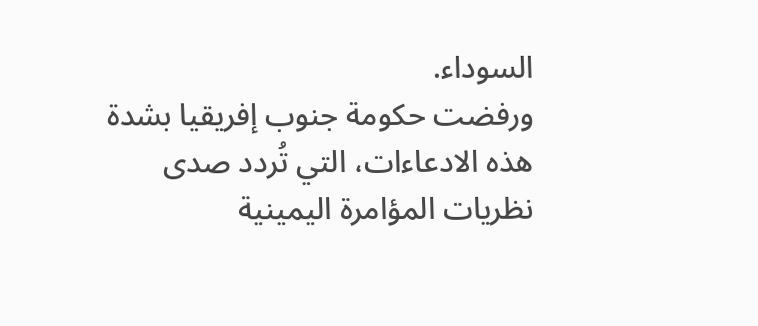السوداء.
ورفضت حكومة جنوب إفريقيا بشدة هذه الادعاءات، التي تُردد صدى نظريات المؤامرة اليمينية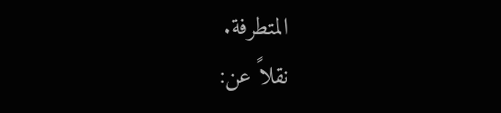المتطرفة.
نقلاً عن: